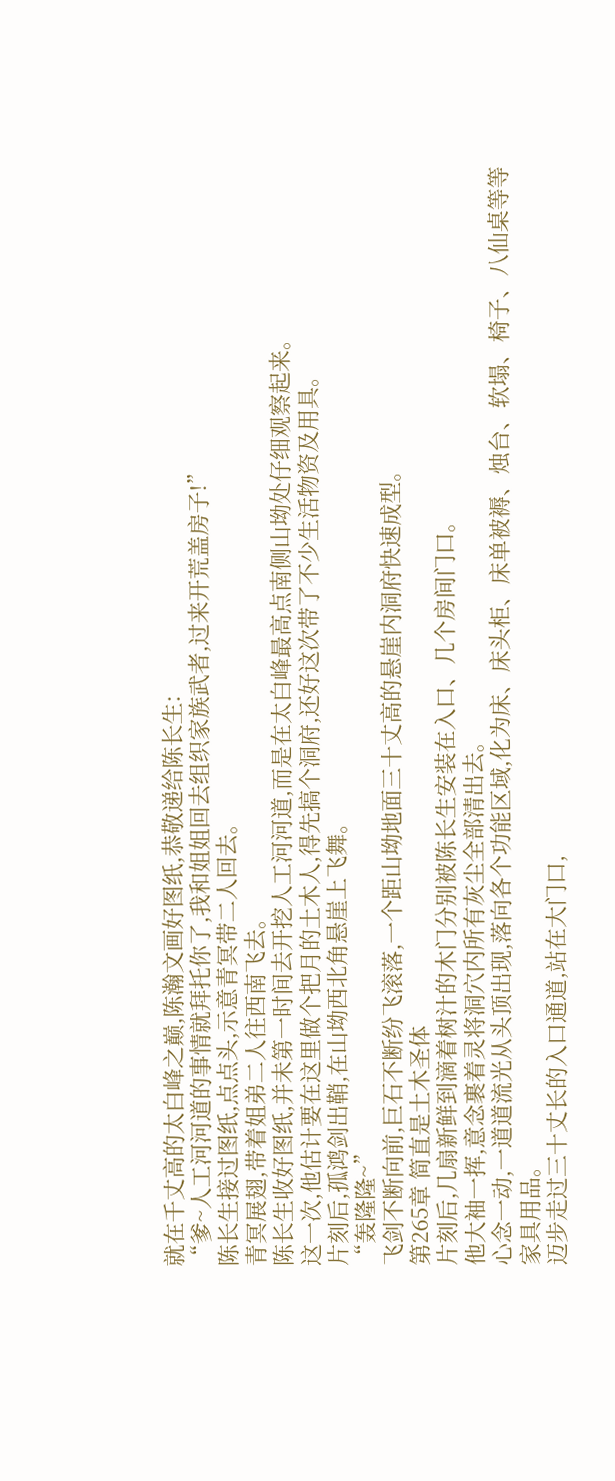就在千丈高的太白峰之巅,陈瀚文画好图纸,恭敬递给陈长生:
“爹~人工河河道的事情就拜托你了,我和姐姐回去组织家族武者,过来开荒盖房子!”
陈长生接过图纸,点点头,示意青冥带二人回去。
青冥展翅,带着姐弟二人往西南飞去。
陈长生收好图纸,并未第一时间去开挖人工河河道,而是在太白峰最高点南侧山坳处仔细观察起来。
这一次,他估计要在这里做个把月的土木人,得先搞个洞府,还好这次带了不少生活物资及用具。
片刻后,孤鸿剑出鞘,在山坳西北角悬崖上飞舞。
“轰隆隆~”
飞剑不断向前,巨石不断纷飞滚落,一个距山坳地面三十丈高的悬崖内洞府快速成型。
第265章 简直是土木圣体
片刻后,几扇新鲜到滴着树汁的木门分别被陈长生安装在入口、几个房间门口。
他大袖一挥,意念裹着灵将洞穴内所有灰尘全部清出去。
心念一动,一道道流光从头顶出现,落向各个功能区域,化为床、床头柜、床单被褥、烛台、软塌、椅子、八仙桌等等家具用品。
迈步走过三十丈长的入口通道,站在大门口,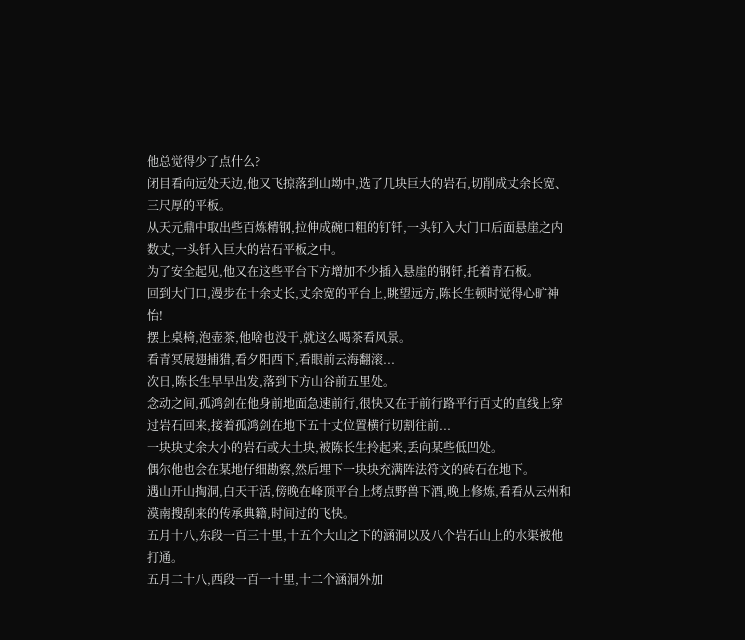他总觉得少了点什么?
闭目看向远处天边,他又飞掠落到山坳中,选了几块巨大的岩石,切削成丈余长宽、三尺厚的平板。
从天元鼎中取出些百炼精钢,拉伸成碗口粗的钉钎,一头钉入大门口后面悬崖之内数丈,一头钎入巨大的岩石平板之中。
为了安全起见,他又在这些平台下方增加不少插入悬崖的钢钎,托着青石板。
回到大门口,漫步在十余丈长,丈余宽的平台上,眺望远方,陈长生顿时觉得心旷神怡!
摆上桌椅,泡壶茶,他啥也没干,就这么喝茶看风景。
看青冥展翅捕猎,看夕阳西下,看眼前云海翻滚...
次日,陈长生早早出发,落到下方山谷前五里处。
念动之间,孤鸿剑在他身前地面急速前行,很快又在于前行路平行百丈的直线上穿过岩石回来,接着孤鸿剑在地下五十丈位置横行切割往前...
一块块丈余大小的岩石或大土块,被陈长生拎起来,丢向某些低凹处。
偶尔他也会在某地仔细勘察,然后埋下一块块充满阵法符文的砖石在地下。
遇山开山掏洞,白天干活,傍晚在峰顶平台上烤点野兽下酒,晚上修炼,看看从云州和漠南搜刮来的传承典籍,时间过的飞快。
五月十八,东段一百三十里,十五个大山之下的涵洞以及八个岩石山上的水渠被他打通。
五月二十八,西段一百一十里,十二个涵洞外加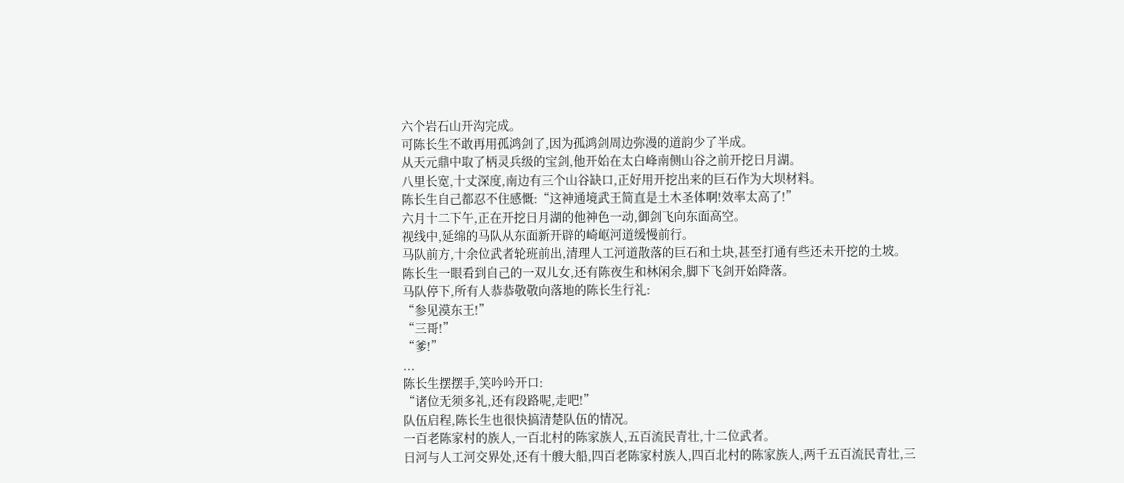六个岩石山开沟完成。
可陈长生不敢再用孤鸿剑了,因为孤鸿剑周边弥漫的道韵少了半成。
从天元鼎中取了柄灵兵级的宝剑,他开始在太白峰南侧山谷之前开挖日月湖。
八里长宽,十丈深度,南边有三个山谷缺口,正好用开挖出来的巨石作为大坝材料。
陈长生自己都忍不住感慨:“这神通境武王简直是土木圣体啊!效率太高了!”
六月十二下午,正在开挖日月湖的他神色一动,御剑飞向东面高空。
视线中,延绵的马队从东面新开辟的崎岖河道缓慢前行。
马队前方,十余位武者轮班前出,清理人工河道散落的巨石和土块,甚至打通有些还未开挖的土坡。
陈长生一眼看到自己的一双儿女,还有陈夜生和林闲余,脚下飞剑开始降落。
马队停下,所有人恭恭敬敬向落地的陈长生行礼:
“参见漠东王!”
“三哥!”
“爹!”
...
陈长生摆摆手,笑吟吟开口:
“诸位无须多礼,还有段路呢,走吧!”
队伍启程,陈长生也很快搞清楚队伍的情况。
一百老陈家村的族人,一百北村的陈家族人,五百流民青壮,十二位武者。
日河与人工河交界处,还有十艘大船,四百老陈家村族人,四百北村的陈家族人,两千五百流民青壮,三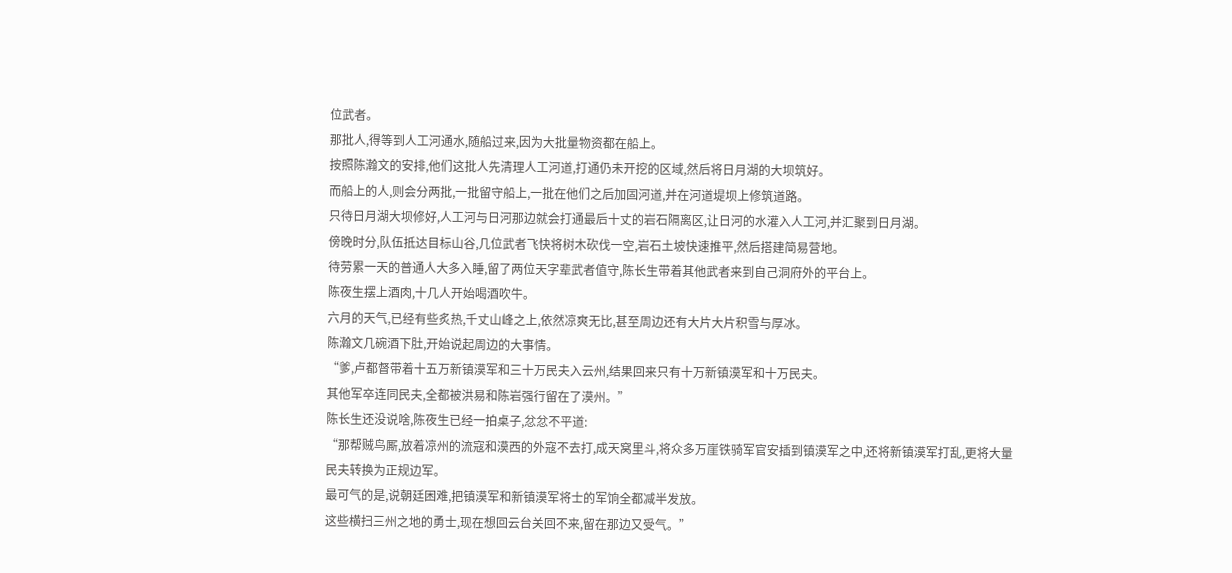位武者。
那批人,得等到人工河通水,随船过来,因为大批量物资都在船上。
按照陈瀚文的安排,他们这批人先清理人工河道,打通仍未开挖的区域,然后将日月湖的大坝筑好。
而船上的人,则会分两批,一批留守船上,一批在他们之后加固河道,并在河道堤坝上修筑道路。
只待日月湖大坝修好,人工河与日河那边就会打通最后十丈的岩石隔离区,让日河的水灌入人工河,并汇聚到日月湖。
傍晚时分,队伍抵达目标山谷,几位武者飞快将树木砍伐一空,岩石土坡快速推平,然后搭建简易营地。
待劳累一天的普通人大多入睡,留了两位天字辈武者值守,陈长生带着其他武者来到自己洞府外的平台上。
陈夜生摆上酒肉,十几人开始喝酒吹牛。
六月的天气,已经有些炙热,千丈山峰之上,依然凉爽无比,甚至周边还有大片大片积雪与厚冰。
陈瀚文几碗酒下肚,开始说起周边的大事情。
“爹,卢都督带着十五万新镇漠军和三十万民夫入云州,结果回来只有十万新镇漠军和十万民夫。
其他军卒连同民夫,全都被洪易和陈岩强行留在了漠州。”
陈长生还没说啥,陈夜生已经一拍桌子,忿忿不平道:
“那帮贼鸟厮,放着凉州的流寇和漠西的外寇不去打,成天窝里斗,将众多万崖铁骑军官安插到镇漠军之中,还将新镇漠军打乱,更将大量民夫转换为正规边军。
最可气的是,说朝廷困难,把镇漠军和新镇漠军将士的军饷全都减半发放。
这些横扫三州之地的勇士,现在想回云台关回不来,留在那边又受气。”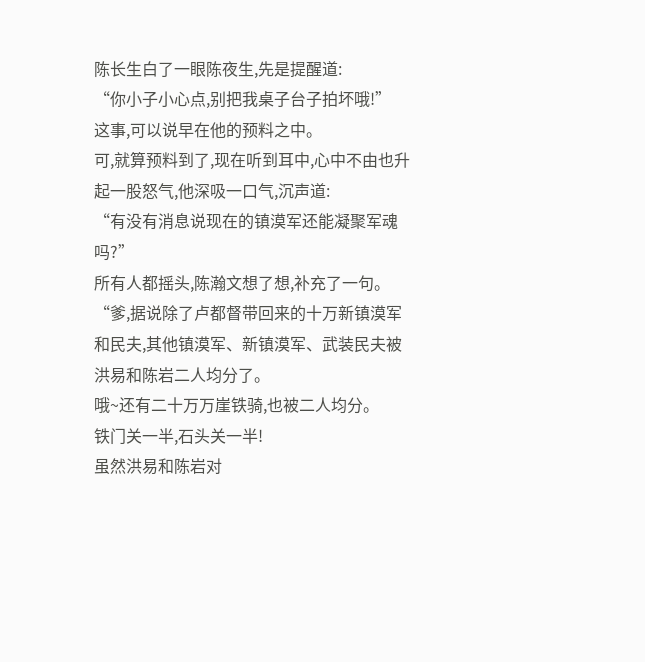陈长生白了一眼陈夜生,先是提醒道:
“你小子小心点,别把我桌子台子拍坏哦!”
这事,可以说早在他的预料之中。
可,就算预料到了,现在听到耳中,心中不由也升起一股怒气,他深吸一口气,沉声道:
“有没有消息说现在的镇漠军还能凝聚军魂吗?”
所有人都摇头,陈瀚文想了想,补充了一句。
“爹,据说除了卢都督带回来的十万新镇漠军和民夫,其他镇漠军、新镇漠军、武装民夫被洪易和陈岩二人均分了。
哦~还有二十万万崖铁骑,也被二人均分。
铁门关一半,石头关一半!
虽然洪易和陈岩对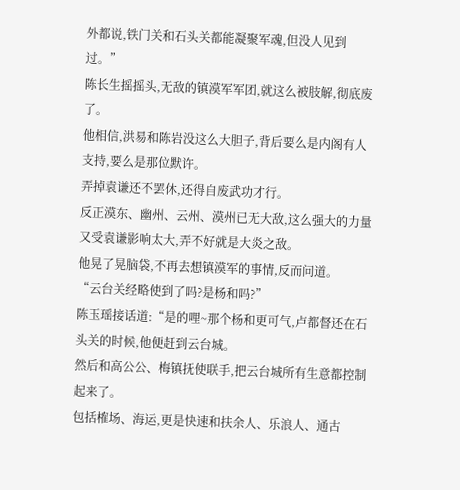外都说,铁门关和石头关都能凝聚军魂,但没人见到过。”
陈长生摇摇头,无敌的镇漠军军团,就这么被肢解,彻底废了。
他相信,洪易和陈岩没这么大胆子,背后要么是内阁有人支持,要么是那位默许。
弄掉袁谦还不罢休,还得自废武功才行。
反正漠东、幽州、云州、漠州已无大敌,这么强大的力量又受袁谦影响太大,弄不好就是大炎之敌。
他晃了晃脑袋,不再去想镇漠军的事情,反而问道。
“云台关经略使到了吗?是杨和吗?”
陈玉瑶接话道:“是的哩~那个杨和更可气,卢都督还在石头关的时候,他便赶到云台城。
然后和高公公、梅镇抚使联手,把云台城所有生意都控制起来了。
包括榷场、海运,更是快速和扶余人、乐浪人、通古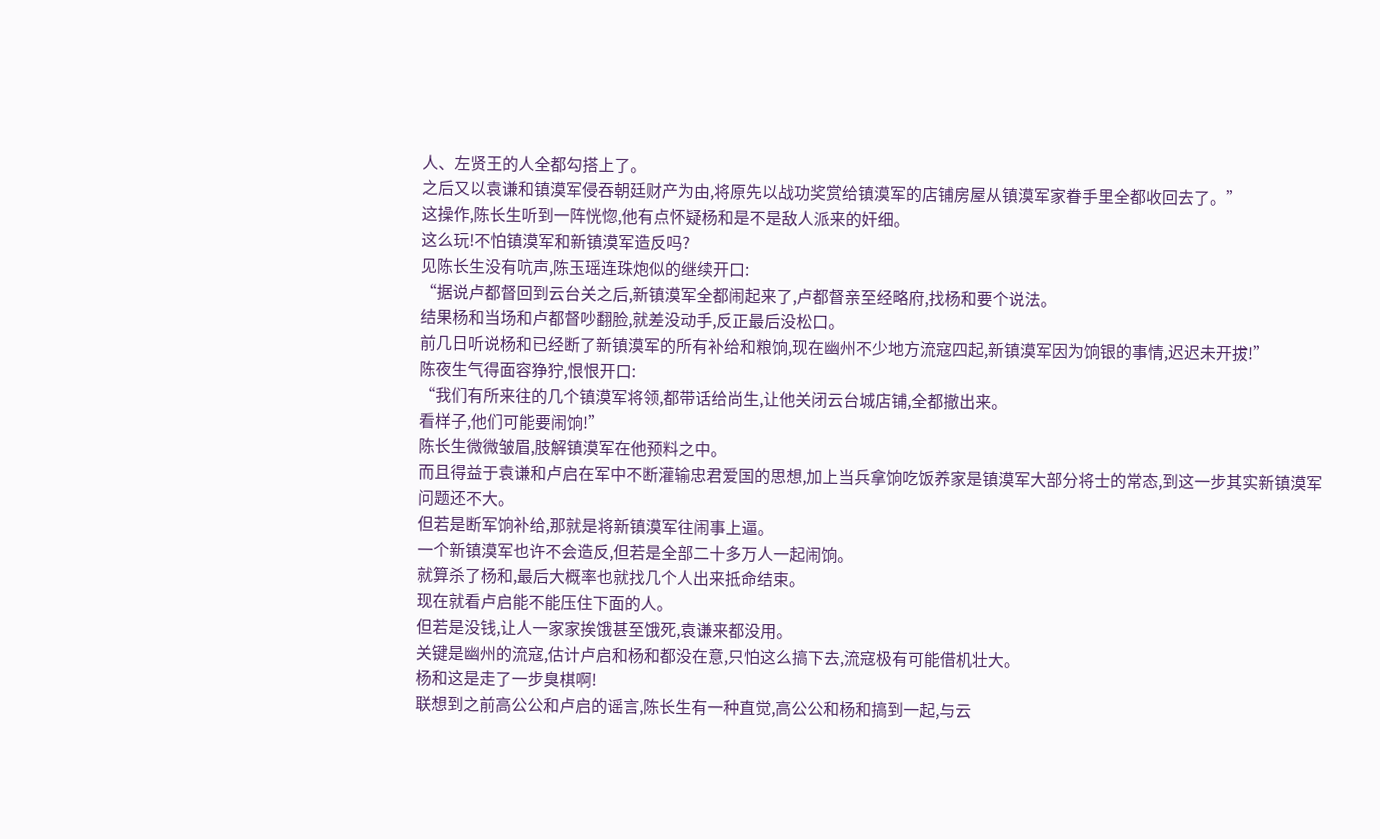人、左贤王的人全都勾搭上了。
之后又以袁谦和镇漠军侵吞朝廷财产为由,将原先以战功奖赏给镇漠军的店铺房屋从镇漠军家眷手里全都收回去了。”
这操作,陈长生听到一阵恍惚,他有点怀疑杨和是不是敌人派来的奸细。
这么玩!不怕镇漠军和新镇漠军造反吗?
见陈长生没有吭声,陈玉瑶连珠炮似的继续开口:
“据说卢都督回到云台关之后,新镇漠军全都闹起来了,卢都督亲至经略府,找杨和要个说法。
结果杨和当场和卢都督吵翻脸,就差没动手,反正最后没松口。
前几日听说杨和已经断了新镇漠军的所有补给和粮饷,现在幽州不少地方流寇四起,新镇漠军因为饷银的事情,迟迟未开拔!”
陈夜生气得面容狰狞,恨恨开口:
“我们有所来往的几个镇漠军将领,都带话给尚生,让他关闭云台城店铺,全都撤出来。
看样子,他们可能要闹饷!”
陈长生微微皱眉,肢解镇漠军在他预料之中。
而且得益于袁谦和卢启在军中不断灌输忠君爱国的思想,加上当兵拿饷吃饭养家是镇漠军大部分将士的常态,到这一步其实新镇漠军问题还不大。
但若是断军饷补给,那就是将新镇漠军往闹事上逼。
一个新镇漠军也许不会造反,但若是全部二十多万人一起闹饷。
就算杀了杨和,最后大概率也就找几个人出来抵命结束。
现在就看卢启能不能压住下面的人。
但若是没钱,让人一家家挨饿甚至饿死,袁谦来都没用。
关键是幽州的流寇,估计卢启和杨和都没在意,只怕这么搞下去,流寇极有可能借机壮大。
杨和这是走了一步臭棋啊!
联想到之前高公公和卢启的谣言,陈长生有一种直觉,高公公和杨和搞到一起,与云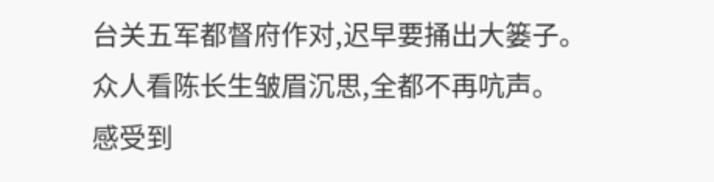台关五军都督府作对,迟早要捅出大篓子。
众人看陈长生皱眉沉思,全都不再吭声。
感受到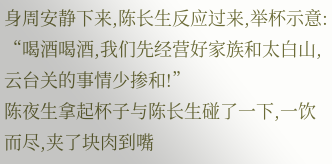身周安静下来,陈长生反应过来,举杯示意:
“喝酒喝酒,我们先经营好家族和太白山,云台关的事情少掺和!”
陈夜生拿起杯子与陈长生碰了一下,一饮而尽,夹了块肉到嘴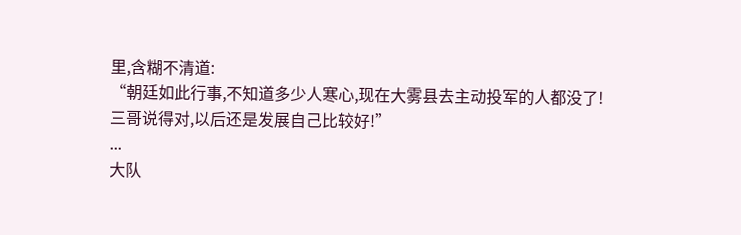里,含糊不清道:
“朝廷如此行事,不知道多少人寒心,现在大雾县去主动投军的人都没了!
三哥说得对,以后还是发展自己比较好!”
...
大队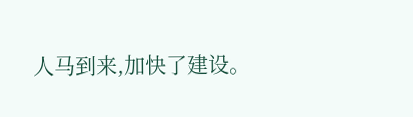人马到来,加快了建设。